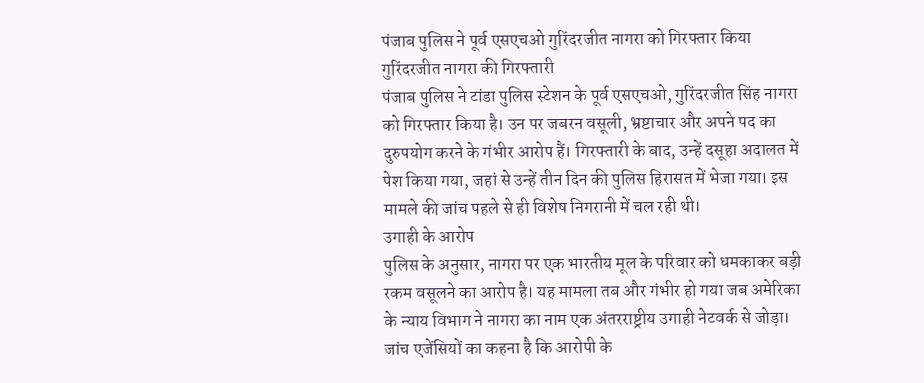पंजाब पुलिस ने पूर्व एसएचओ गुरिंदरजीत नागरा को गिरफ्तार किया
गुरिंदरजीत नागरा की गिरफ्तारी
पंजाब पुलिस ने टांडा पुलिस स्टेशन के पूर्व एसएचओ, गुरिंदरजीत सिंह नागरा को गिरफ्तार किया है। उन पर जबरन वसूली, भ्रष्टाचार और अपने पद का दुरुपयोग करने के गंभीर आरोप हैं। गिरफ्तारी के बाद, उन्हें दसूहा अदालत में पेश किया गया, जहां से उन्हें तीन दिन की पुलिस हिरासत में भेजा गया। इस मामले की जांच पहले से ही विशेष निगरानी में चल रही थी।
उगाही के आरोप
पुलिस के अनुसार, नागरा पर एक भारतीय मूल के परिवार को धमकाकर बड़ी रकम वसूलने का आरोप है। यह मामला तब और गंभीर हो गया जब अमेरिका के न्याय विभाग ने नागरा का नाम एक अंतरराष्ट्रीय उगाही नेटवर्क से जोड़ा। जांच एजेंसियों का कहना है कि आरोपी के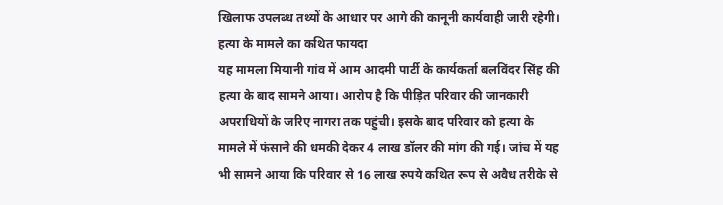खिलाफ उपलब्ध तथ्यों के आधार पर आगे की कानूनी कार्यवाही जारी रहेगी।
हत्या के मामले का कथित फायदा
यह मामला मियानी गांव में आम आदमी पार्टी के कार्यकर्ता बलविंदर सिंह की हत्या के बाद सामने आया। आरोप है कि पीड़ित परिवार की जानकारी अपराधियों के जरिए नागरा तक पहुंची। इसके बाद परिवार को हत्या के मामले में फंसाने की धमकी देकर 4 लाख डॉलर की मांग की गई। जांच में यह भी सामने आया कि परिवार से 16 लाख रुपये कथित रूप से अवैध तरीके से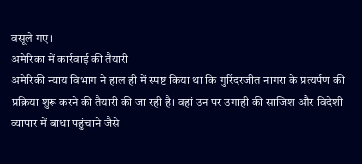वसूले गए।
अमेरिका में कार्रवाई की तैयारी
अमेरिकी न्याय विभाग ने हाल ही में स्पष्ट किया था कि गुरिंदरजीत नागरा के प्रत्यर्पण की प्रक्रिया शुरू करने की तैयारी की जा रही है। वहां उन पर उगाही की साजिश और विदेशी व्यापार में बाधा पहुंचाने जैसे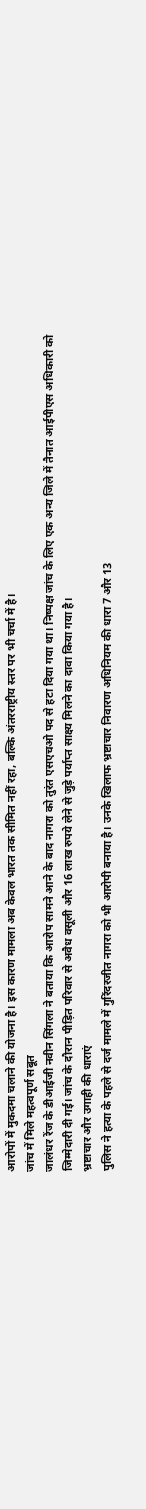आरोपों में मुकदमा चलाने की योजना है। इस कारण मामला अब केवल भारत तक सीमित नहीं रहा, बल्कि अंतरराष्ट्रीय स्तर पर भी चर्चा में है।
जांच में मिले महत्वपूर्ण सबूत
जालंधर रेंज के डीआईजी नवीन सिंगला ने बताया कि आरोप सामने आने के बाद नागरा को तुरंत एसएचओ पद से हटा दिया गया था। निष्पक्ष जांच के लिए एक अन्य जिले में तैनात आईपीएस अधिकारी को जिम्मेदारी दी गई। जांच के दौरान पीड़ित परिवार से अवैध वसूली और 16 लाख रुपये लेने से जुड़े पर्याप्त साक्ष्य मिलने का दावा किया गया है।
भ्रष्टाचार और उगाही की धाराएं
पुलिस ने हत्या के पहले से दर्ज मामले में गुरिंदरजीत नागरा को भी आरोपी बनाया है। उनके खिलाफ भ्रष्टाचार निवारण अधिनियम की धारा 7 और 13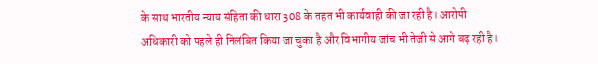के साथ भारतीय न्याय संहिता की धारा 308 के तहत भी कार्यवाही की जा रही है। आरोपी अधिकारी को पहले ही निलंबित किया जा चुका है और विभागीय जांच भी तेजी से आगे बढ़ रही है।